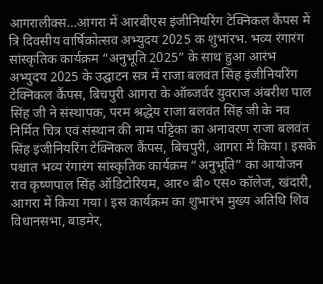आगरालीक्स…आगरा में आरबीएस इंजीनियरिंग टेक्निकल कैंपस में त्रि दिवसीय वार्षिकोत्सव अभ्युदय 2025 क शुभांरभ. भव्य रंगारंग सांस्कृतिक कार्यक्रम “अनुभूति 2025” के साथ हुआ आरंभ
अभ्युदय 2025 के उद्घाटन सत्र में राजा बलवंत सिंह इंजीनियरिंग टेक्निकल कैंपस, बिचपुरी आगरा के ऑब्जर्वर युवराज अंबरीश पाल सिंह जी ने संस्थापक, परम श्रद्धेय राजा बलवंत सिंह जी के नव निर्मित चित्र एवं संस्थान की नाम पट्टिका का अनावरण राजा बलवंत सिंह इंजीनियरिंग टेक्निकल कैंपस, बिचपुरी, आगरा में किया। इसके पश्चात भव्य रंगारंग सांस्कृतिक कार्यक्रम “अनुभूति” का आयोजन राव कृष्णपाल सिंह ऑडिटोरियम, आर० बी० एस० कॉलेज, खंदारी, आगरा में किया गया। इस कार्यक्रम का शुभारंभ मुख्य अतिथि शिव विधानसभा, बाड़मेर,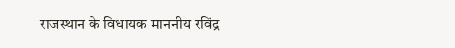राजस्थान के विधायक माननीय रविंद्र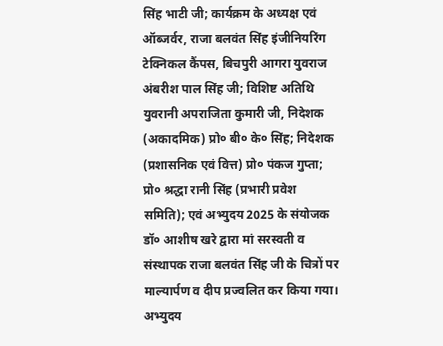सिंह भाटी जी; कार्यक्रम के अध्यक्ष एवं ऑब्जर्वर, राजा बलवंत सिंह इंजीनियरिंग टेक्निकल कैंपस, बिचपुरी आगरा युवराज अंबरीश पाल सिंह जी; विशिष्ट अतिथि युवरानी अपराजिता कुमारी जी, निदेशक (अकादमिक) प्रो० बी० के० सिंह; निदेशक (प्रशासनिक एवं वित्त) प्रो० पंकज गुप्ता; प्रो० श्रद्धा रानी सिंह (प्रभारी प्रवेश समिति); एवं अभ्युदय 2025 के संयोजक डॉ० आशीष खरे द्वारा मां सरस्वती व संस्थापक राजा बलवंत सिंह जी के चित्रों पर माल्यार्पण व दीप प्रज्वलित कर किया गया।
अभ्युदय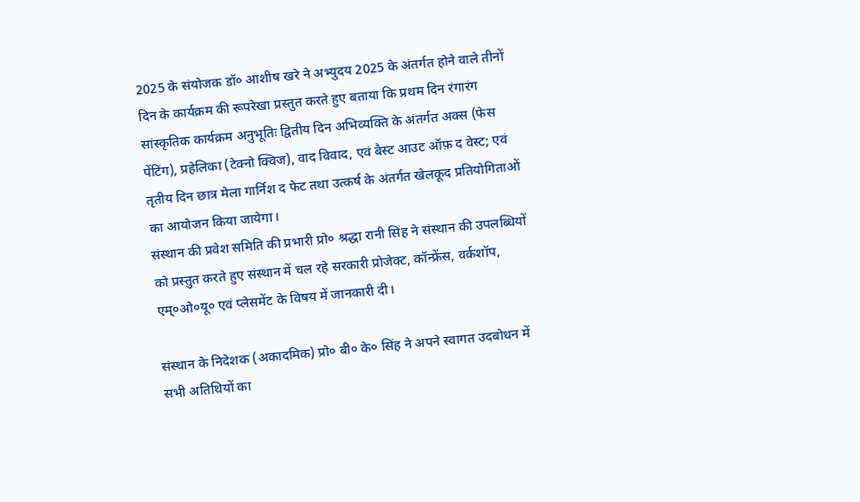2025 के संयोजक डॉ० आशीष खरे ने अभ्युदय 2025 के अंतर्गत होने वाले तीनों दिन के कार्यक्रम की रूपरेखा प्रस्तुत करते हुए बताया कि प्रथम दिन रंगारंग सांस्कृतिक कार्यक्रम अनुभूतिः द्वितीय दिन अभिव्यक्ति के अंतर्गत अक्स (फेस पेंटिंग), प्रहेलिका (टेक्नो क्विज), वाद विवाद, एवं बैस्ट आउट ऑफ़ द वेस्ट; एवं तृतीय दिन छात्र मेला गार्निश द फेट तथा उत्कर्ष के अंतर्गत खेलकूद प्रतियोगिताओं का आयोजन किया जायेगा।
संस्थान की प्रवेश समिति की प्रभारी प्रो० श्रद्धा रानी सिंह ने संस्थान की उपलब्धियों को प्रस्तुत करते हुए संस्थान में चल रहे सरकारी प्रोजेक्ट, कॉन्फ्रेंस, वर्कशॉप, एम्०ओ०यू० एवं प्लेसमेंट के विषय में जानकारी दी।

संस्थान के निदेशक (अकादमिक) प्रो० बी० के० सिंह ने अपने स्वागत उदबोधन में सभी अतिथियों का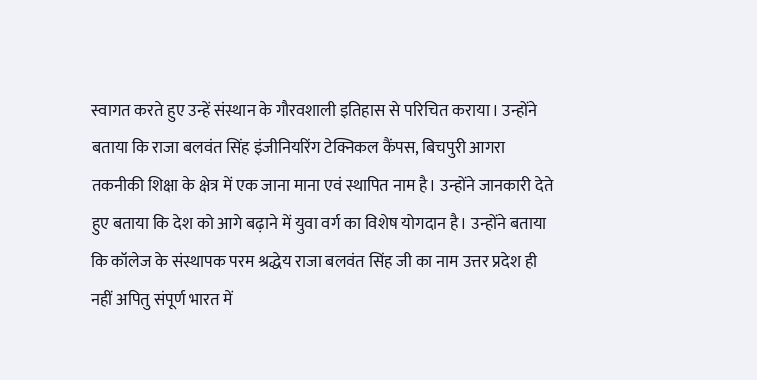स्वागत करते हुए उन्हें संस्थान के गौरवशाली इतिहास से परिचित कराया। उन्होंने बताया कि राजा बलवंत सिंह इंजीनियरिंग टेक्निकल कैंपस, बिचपुरी आगरा तकनीकी शिक्षा के क्षेत्र में एक जाना माना एवं स्थापित नाम है। उन्होंने जानकारी देते हुए बताया कि देश को आगे बढ़ाने में युवा वर्ग का विशेष योगदान है। उन्होंने बताया कि कॉलेज के संस्थापक परम श्रद्धेय राजा बलवंत सिंह जी का नाम उत्तर प्रदेश ही नहीं अपितु संपूर्ण भारत में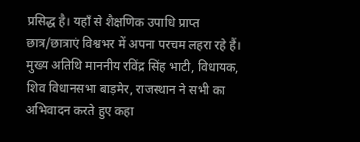प्रसिद्ध है। यहाँ से शैक्षणिक उपाधि प्राप्त छात्र/छात्राएं विश्वभर में अपना परचम लहरा रहे हैं। मुख्य अतिथि माननीय रविंद्र सिंह भाटी, विधायक, शिव विधानसभा बाड़मेर, राजस्थान ने सभी का अभिवादन करते हुए कहा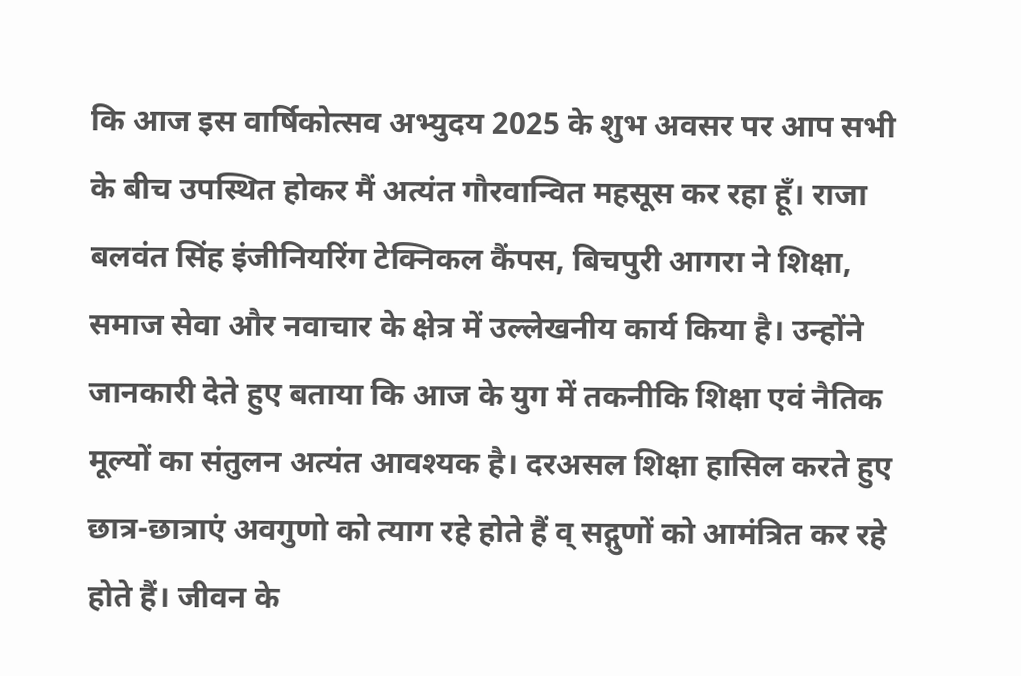कि आज इस वार्षिकोत्सव अभ्युदय 2025 के शुभ अवसर पर आप सभी के बीच उपस्थित होकर मैं अत्यंत गौरवान्वित महसूस कर रहा हूँ। राजा बलवंत सिंह इंजीनियरिंग टेक्निकल कैंपस, बिचपुरी आगरा ने शिक्षा, समाज सेवा और नवाचार के क्षेत्र में उल्लेखनीय कार्य किया है। उन्होंने जानकारी देते हुए बताया कि आज के युग में तकनीकि शिक्षा एवं नैतिक मूल्यों का संतुलन अत्यंत आवश्यक है। दरअसल शिक्षा हासिल करते हुए छात्र-छात्राएं अवगुणो को त्याग रहे होते हैं व् सद्गुणों को आमंत्रित कर रहे होते हैं। जीवन के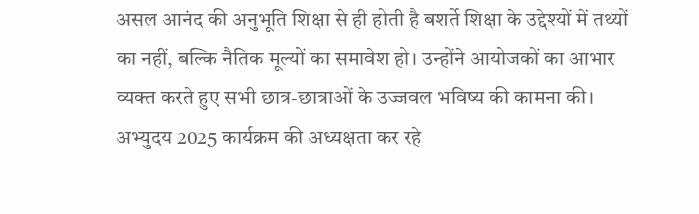असल आनंद की अनुभूति शिक्षा से ही होती है बशर्ते शिक्षा के उद्देश्यों में तथ्यों का नहीं, बल्कि नैतिक मूल्यों का समावेश हो। उन्होंने आयोजकों का आभार व्यक्त करते हुए सभी छात्र-छात्राओं के उज्जवल भविष्य की कामना की।
अभ्युदय 2025 कार्यक्रम की अध्यक्षता कर रहे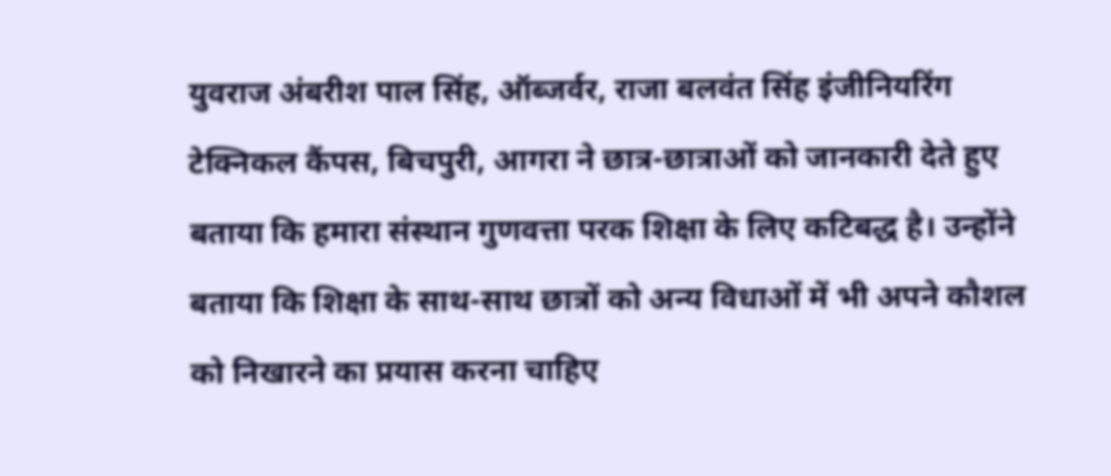युवराज अंबरीश पाल सिंह, ऑब्जर्वर, राजा बलवंत सिंह इंजीनियरिंग टेक्निकल कैंपस, बिचपुरी, आगरा ने छात्र-छात्राओं को जानकारी देते हुए बताया कि हमारा संस्थान गुणवत्ता परक शिक्षा के लिए कटिबद्ध है। उन्होंने बताया कि शिक्षा के साथ-साथ छात्रों को अन्य विधाओं में भी अपने कौशल को निखारने का प्रयास करना चाहिए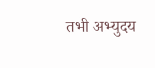तभी अभ्युदय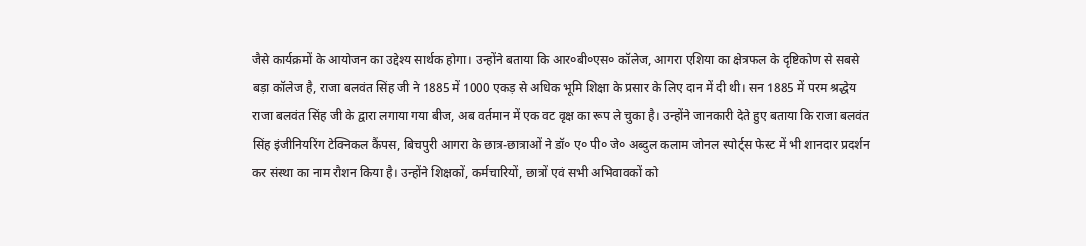जैसे कार्यक्रमों के आयोजन का उद्देश्य सार्थक होगा। उन्होंने बताया कि आर०बी०एस० कॉलेज, आगरा एशिया का क्षेत्रफल के दृष्टिकोण से सबसे बड़ा कॉलेज है, राजा बलवंत सिंह जी ने 1885 में 1000 एकड़ से अधिक भूमि शिक्षा के प्रसार के लिए दान में दी थी। सन 1885 में परम श्रद्धेय राजा बलवंत सिंह जी के द्वारा लगाया गया बीज, अब वर्तमान में एक वट वृक्ष का रूप ले चुका है। उन्होंने जानकारी देते हुए बताया कि राजा बलवंत सिंह इंजीनियरिंग टेक्निकल कैंपस, बिचपुरी आगरा के छात्र-छात्राओं ने डॉ० ए० पी० जे० अब्दुल कलाम जोनल स्पोर्ट्स फेस्ट में भी शानदार प्रदर्शन कर संस्था का नाम रौशन किया है। उन्होंने शिक्षकों, कर्मचारियों, छात्रों एवं सभी अभिवावकों को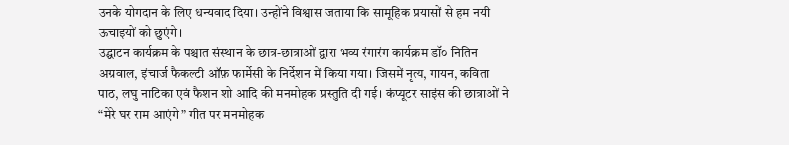उनके योगदान के लिए धन्यवाद दिया। उन्होंने विश्वास जताया कि सामूहिक प्रयासों से हम नयी ऊचाइयों को छुएंगे।
उद्घाटन कार्यक्रम के पश्चात संस्थान के छात्र-छात्राओं द्वारा भव्य रंगारंग कार्यक्रम डॉ० नितिन अग्रवाल, इंचार्ज फैकल्टी ऑफ़ फार्मेसी के निर्देशन में किया गया। जिसमें नृत्य, गायन, कविता पाठ, लघु नाटिका एवं फैशन शो आदि की मनमोहक प्रस्तुति दी गई। कंप्यूटर साइंस की छात्राओं ने “मेरे घर राम आएंगे” गीत पर मनमोहक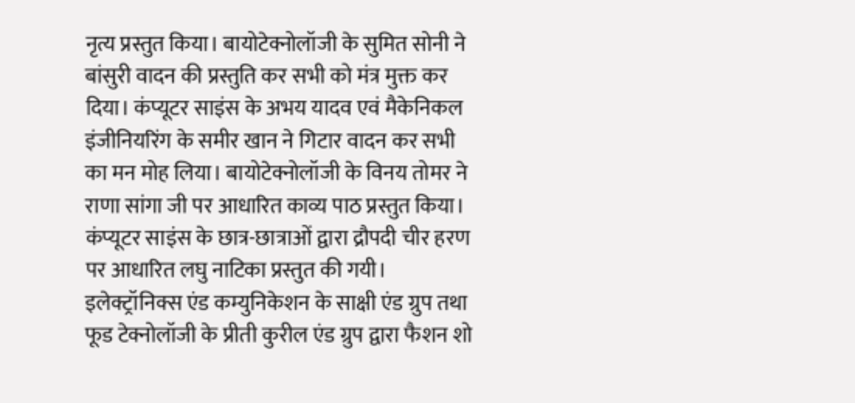नृत्य प्रस्तुत किया। बायोटेक्नोलॉजी के सुमित सोनी ने बांसुरी वादन की प्रस्तुति कर सभी को मंत्र मुक्त कर दिया। कंप्यूटर साइंस के अभय यादव एवं मैकेनिकल इंजीनियरिंग के समीर खान ने गिटार वादन कर सभी का मन मोह लिया। बायोटेक्नोलॉजी के विनय तोमर ने राणा सांगा जी पर आधारित काव्य पाठ प्रस्तुत किया। कंप्यूटर साइंस के छात्र-छात्राओं द्वारा द्रौपदी चीर हरण पर आधारित लघु नाटिका प्रस्तुत की गयी। इलेक्ट्रॉनिक्स एंड कम्युनिकेशन के साक्षी एंड ग्रुप तथा फूड टेक्नोलॉजी के प्रीती कुरील एंड ग्रुप द्वारा फैशन शो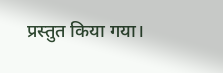प्रस्तुत किया गया।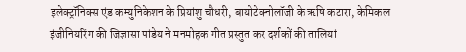इलेक्ट्रॉनिक्स एंड कम्युनिकेशन के प्रियांशु चौधरी, बायोटेक्नोलॉजी के ऋषि कटारा, केमिकल इंजीनियरिंग की जिज्ञासा पांडेय ने मनमोहक गीत प्रस्तुत कर दर्शकों की तालियां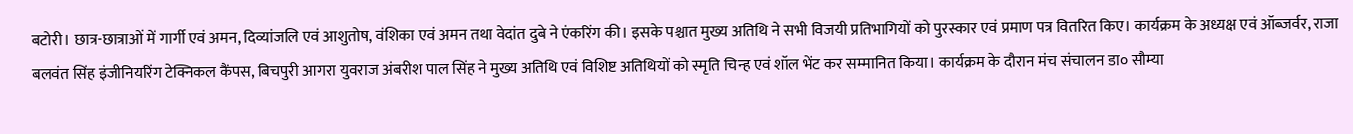बटोरी। छात्र-छात्राओं में गार्गी एवं अमन, दिव्यांजलि एवं आशुतोष, वंशिका एवं अमन तथा वेदांत दुबे ने एंकरिंग की। इसके पश्चात मुख्य अतिथि ने सभी विजयी प्रतिभागियों को पुरस्कार एवं प्रमाण पत्र वितरित किए। कार्यक्रम के अध्यक्ष एवं ऑब्जर्वर, राजा बलवंत सिंह इंजीनियरिंग टेक्निकल कैंपस, बिचपुरी आगरा युवराज अंबरीश पाल सिंह ने मुख्य अतिथि एवं विशिष्ट अतिथियों को स्मृति चिन्ह एवं शॉल भेंट कर सम्मानित किया। कार्यक्रम के दौरान मंच संचालन डा० सौम्या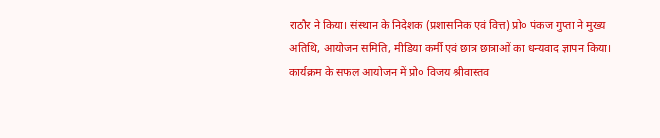राठौर ने किया। संस्थान के निदेशक (प्रशासनिक एवं वित्त) प्रो० पंकज गुप्ता ने मुख्य अतिथि, आयोजन समिति, मीडिया कर्मी एवं छात्र छात्राओं का धन्यवाद ज्ञापन किया।
कार्यक्रम के सफल आयोजन में प्रो० विजय श्रीवास्तव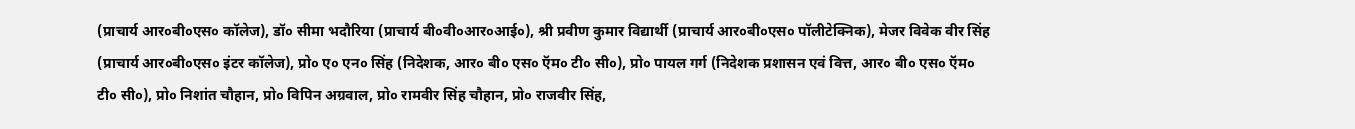(प्राचार्य आर०बी०एस० कॉलेज), डॉ० सीमा भदौरिया (प्राचार्य बी०वी०आर०आई०), श्री प्रवीण कुमार विद्यार्थी (प्राचार्य आर०बी०एस० पॉलीटेक्निक), मेजर विवेक वीर सिंह (प्राचार्य आर०बी०एस० इंटर कॉलेज), प्रो० ए० एन० सिंह (निदेशक, आर० बी० एस० ऍम० टी० सी०), प्रो० पायल गर्ग (निदेशक प्रशासन एवं वित्त, आर० बी० एस० ऍम० टी० सी०), प्रो० निशांत चौहान, प्रो० विपिन अग्रवाल, प्रो० रामवीर सिंह चौहान, प्रो० राजवीर सिंह,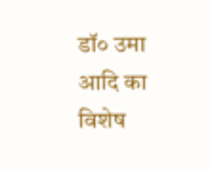डॉ० उमा आदि का विशेष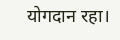योगदान रहा।